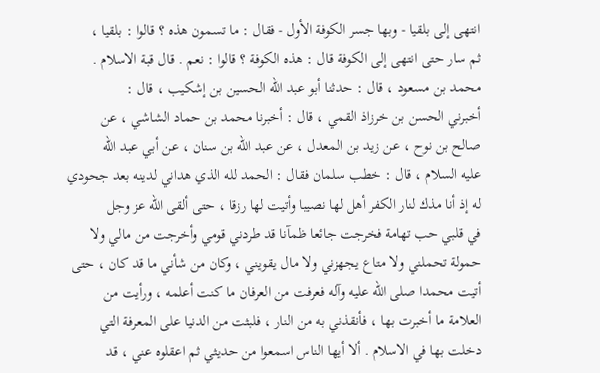انتهى إلى بلقيا - وبها جسر الكوفة الأول - فقال : ما تسمون هذه ؟ قالوا : بلقيا ،
ثم سار حتى انتهى إلى الكوفة قال : هذه الكوفة ؟ قالوا : نعم . قال قبة الاسلام .
محمد بن مسعود ، قال : حدثنا أبو عبد الله الحسين بن إشكيب ، قال :
أخبرني الحسن بن خرزاذ القمي ، قال : أخبرنا محمد بن حماد الشاشي ، عن
صالح بن نوح ، عن زيد بن المعدل ، عن عبد الله بن سنان ، عن أبي عبد الله
عليه السلام ، قال : خطب سلمان فقال : الحمد لله الذي هداني لدينه بعد جحودي
له إذ أنا مذك لنار الكفر أهل لها نصيبا وأتيت لها رزقا ، حتى ألقى الله عز وجل
في قلبي حب تهامة فخرجت جائعا ظمآنا قد طردني قومي وأخرجت من مالي ولا
حمولة تحملني ولا متاع يجهزني ولا مال يقويني ، وكان من شأني ما قد كان ، حتى
أتيت محمدا صلى الله عليه وآله فعرفت من العرفان ما كنت أعلمه ، ورأيت من
العلامة ما أخبرت بها ، فأنقذني به من النار ، فلبثت من الدنيا على المعرفة التي
دخلت بها في الاسلام . ألا أيها الناس اسمعوا من حديثي ثم اعقلوه عني ، قد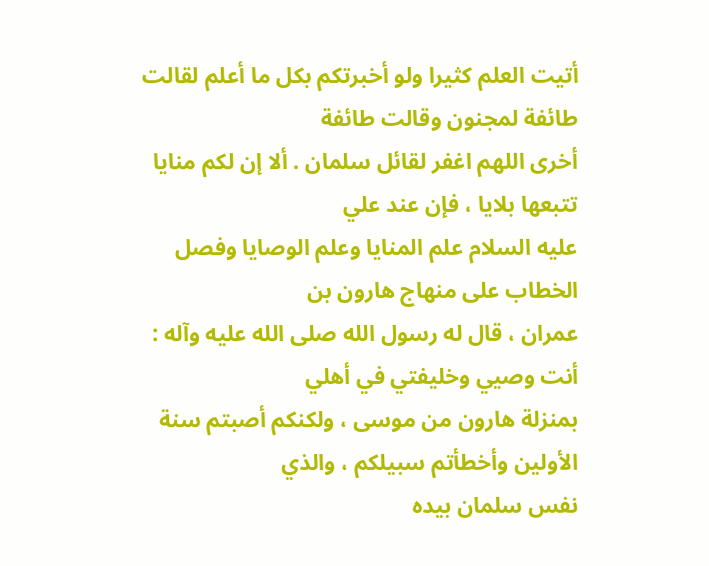أتيت العلم كثيرا ولو أخبرتكم بكل ما أعلم لقالت طائفة لمجنون وقالت طائفة
أخرى اللهم اغفر لقائل سلمان . ألا إن لكم منايا تتبعها بلايا ، فإن عند علي
عليه السلام علم المنايا وعلم الوصايا وفصل الخطاب على منهاج هارون بن
عمران ، قال له رسول الله صلى الله عليه وآله : أنت وصيي وخليفتي في أهلي
بمنزلة هارون من موسى ، ولكنكم أصبتم سنة الأولين وأخطأتم سبيلكم ، والذي
نفس سلمان بيده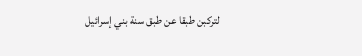لتركبن طبقا عن طبق سنة بني إسرائيل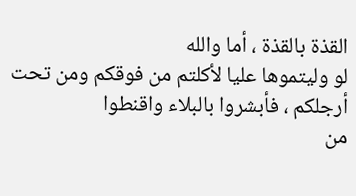القذة بالقذة ، أما والله
لو وليتموها عليا لأكلتم من فوقكم ومن تحت أرجلكم ، فأبشروا بالبلاء واقنطوا
من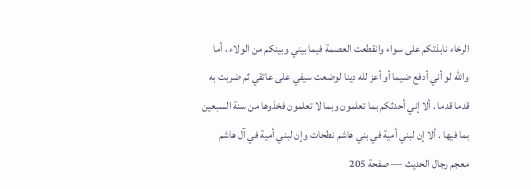الرخاء نابذتكم على سواء وانقطعت العصمة فيما بيني وبينكم من الولاء ، أما
والله لو أني أدفع ضيما أو أعز لله دينا لوضعت سيفي على عاتقي ثم ضربت به
قدما قدما . ألا إني أحدثكم بما تعلمون وبما لا تعلمون فخذوها من سنة السبعين
بما فيها . ألا إن لبني أمية في بني هاشم نطحات وإن لبني أمية في آل هاشم
معجم رجال الحديث — صفحة 205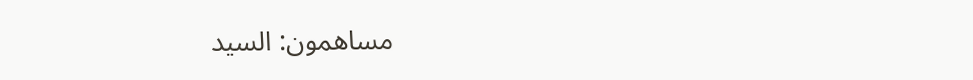مساهمون: السيد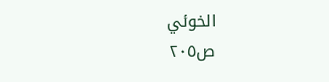الخوئي
ص٢٠٥